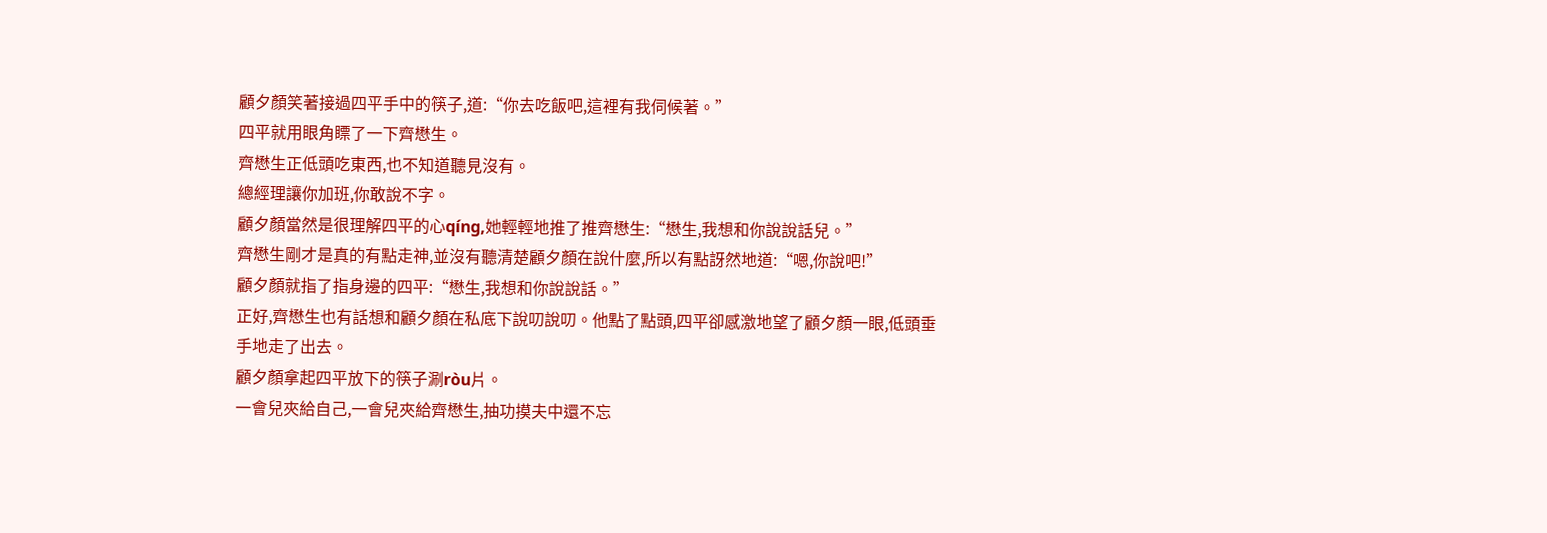顧夕顏笑著接過四平手中的筷子,道:“你去吃飯吧,這裡有我伺候著。”
四平就用眼角瞟了一下齊懋生。
齊懋生正低頭吃東西,也不知道聽見沒有。
總經理讓你加班,你敢說不字。
顧夕顏當然是很理解四平的心qíng,她輕輕地推了推齊懋生:“懋生,我想和你說說話兒。”
齊懋生剛才是真的有點走神,並沒有聽清楚顧夕顏在說什麼,所以有點訝然地道:“嗯,你說吧!”
顧夕顏就指了指身邊的四平:“懋生,我想和你說說話。”
正好,齊懋生也有話想和顧夕顏在私底下說叨說叨。他點了點頭,四平卻感激地望了顧夕顏一眼,低頭垂手地走了出去。
顧夕顏拿起四平放下的筷子涮ròu片。
一會兒夾給自己,一會兒夾給齊懋生,抽功摸夫中還不忘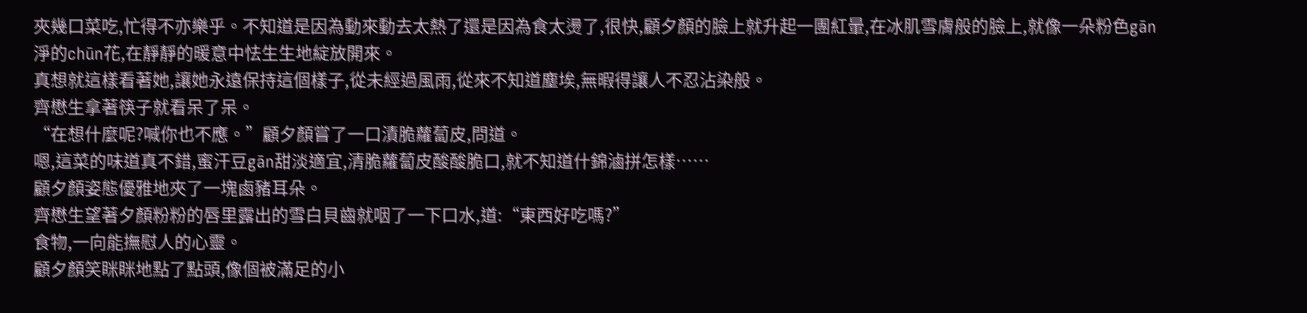夾幾口菜吃,忙得不亦樂乎。不知道是因為動來動去太熱了還是因為食太燙了,很快,顧夕顏的臉上就升起一團紅暈,在冰肌雪膚般的臉上,就像一朵粉色gān淨的chūn花,在靜靜的暖意中怯生生地綻放開來。
真想就這樣看著她,讓她永遠保持這個樣子,從未經過風雨,從來不知道塵埃,無暇得讓人不忍沾染般。
齊懋生拿著筷子就看呆了呆。
“在想什麼呢?喊你也不應。”顧夕顏嘗了一口漬脆蘿蔔皮,問道。
嗯,這菜的味道真不錯,蜜汗豆gān甜淡適宜,清脆蘿蔔皮酸酸脆口,就不知道什錦滷拼怎樣……
顧夕顏姿態優雅地夾了一塊鹵豬耳朵。
齊懋生望著夕顏粉粉的唇里露出的雪白貝齒就咽了一下口水,道:“東西好吃嗎?”
食物,一向能撫慰人的心靈。
顧夕顏笑眯眯地點了點頭,像個被滿足的小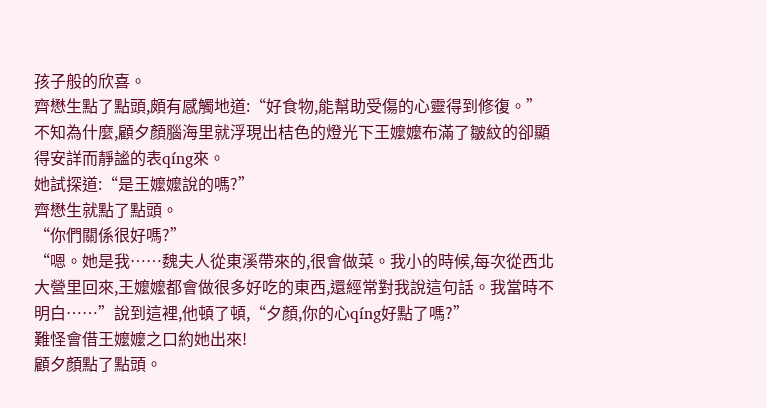孩子般的欣喜。
齊懋生點了點頭,頗有感觸地道:“好食物,能幫助受傷的心靈得到修復。”
不知為什麼,顧夕顏腦海里就浮現出桔色的燈光下王嬤嬤布滿了皺紋的卻顯得安詳而靜謐的表qíng來。
她試探道:“是王嬤嬤說的嗎?”
齊懋生就點了點頭。
“你們關係很好嗎?”
“嗯。她是我……魏夫人從東溪帶來的,很會做菜。我小的時候,每次從西北大營里回來,王嬤嬤都會做很多好吃的東西,還經常對我說這句話。我當時不明白……”說到這裡,他頓了頓,“夕顏,你的心qíng好點了嗎?”
難怪會借王嬤嬤之口約她出來!
顧夕顏點了點頭。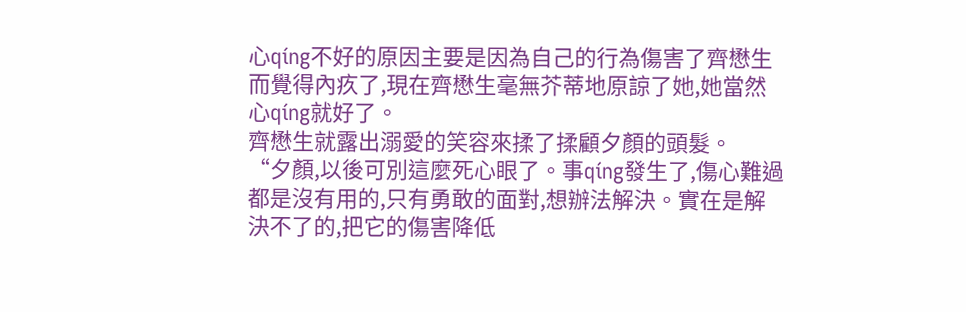心qíng不好的原因主要是因為自己的行為傷害了齊懋生而覺得內疚了,現在齊懋生毫無芥蒂地原諒了她,她當然心qíng就好了。
齊懋生就露出溺愛的笑容來揉了揉顧夕顏的頭髮。
“夕顏,以後可別這麼死心眼了。事qíng發生了,傷心難過都是沒有用的,只有勇敢的面對,想辦法解決。實在是解決不了的,把它的傷害降低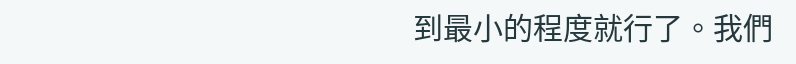到最小的程度就行了。我們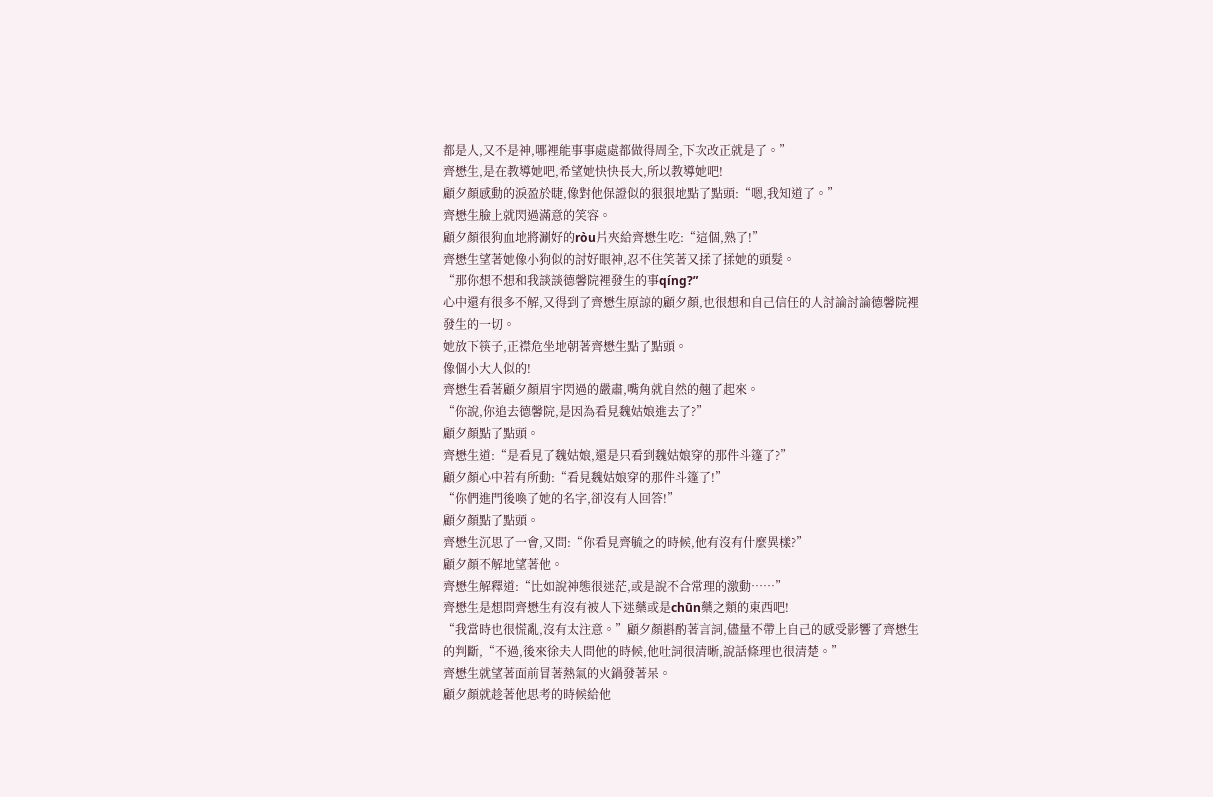都是人,又不是神,哪裡能事事處處都做得周全,下次改正就是了。”
齊懋生,是在教導她吧,希望她快快長大,所以教導她吧!
顧夕顏感動的淚盈於睫,像對他保證似的狠狠地點了點頭:“嗯,我知道了。”
齊懋生臉上就閃過滿意的笑容。
顧夕顏很狗血地將涮好的ròu片夾給齊懋生吃:“這個,熟了!”
齊懋生望著她像小狗似的討好眼神,忍不住笑著又揉了揉她的頭髮。
“那你想不想和我談談德馨院裡發生的事qíng?”
心中還有很多不解,又得到了齊懋生原諒的顧夕顏,也很想和自己信任的人討論討論德馨院裡發生的一切。
她放下筷子,正襟危坐地朝著齊懋生點了點頭。
像個小大人似的!
齊懋生看著顧夕顏眉宇閃過的嚴肅,嘴角就自然的翹了起來。
“你說,你追去德馨院,是因為看見魏姑娘進去了?”
顧夕顏點了點頭。
齊懋生道:“是看見了魏姑娘,還是只看到魏姑娘穿的那件斗篷了?”
顧夕顏心中若有所動:“看見魏姑娘穿的那件斗篷了!”
“你們進門後喚了她的名字,卻沒有人回答!”
顧夕顏點了點頭。
齊懋生沉思了一會,又問:“你看見齊毓之的時候,他有沒有什麼異樣?”
顧夕顏不解地望著他。
齊懋生解釋道:“比如說神態很迷茫,或是說不合常理的激動……”
齊懋生是想問齊懋生有沒有被人下迷藥或是chūn藥之類的東西吧!
“我當時也很慌亂,沒有太注意。”顧夕顏斟酌著言詞,儘量不帶上自己的感受影響了齊懋生的判斷,“不過,後來徐夫人問他的時候,他吐詞很清晰,說話條理也很清楚。”
齊懋生就望著面前冒著熱氣的火鍋發著呆。
顧夕顏就趁著他思考的時候給他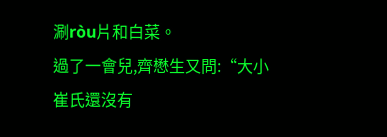涮ròu片和白菜。
過了一會兒,齊懋生又問:“大小崔氏還沒有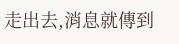走出去,消息就傳到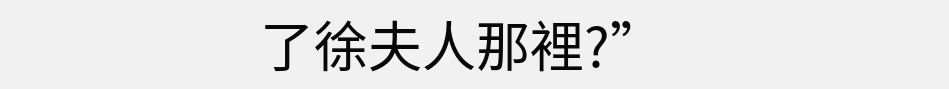了徐夫人那裡?”